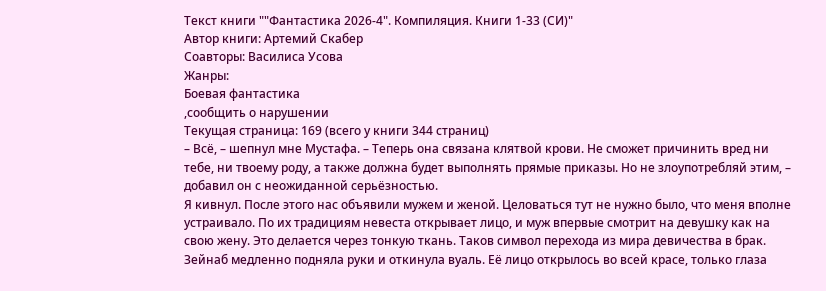Текст книги ""Фантастика 2026-4". Компиляция. Книги 1-33 (СИ)"
Автор книги: Артемий Скабер
Соавторы: Василиса Усова
Жанры:
Боевая фантастика
,сообщить о нарушении
Текущая страница: 169 (всего у книги 344 страниц)
– Всё, – шепнул мне Мустафа. – Теперь она связана клятвой крови. Не сможет причинить вред ни тебе, ни твоему роду, а также должна будет выполнять прямые приказы. Но не злоупотребляй этим, – добавил он с неожиданной серьёзностью.
Я кивнул. После этого нас объявили мужем и женой. Целоваться тут не нужно было, что меня вполне устраивало. По их традициям невеста открывает лицо, и муж впервые смотрит на девушку как на свою жену. Это делается через тонкую ткань. Таков символ перехода из мира девичества в брак.
Зейнаб медленно подняла руки и откинула вуаль. Её лицо открылось во всей красе, только глаза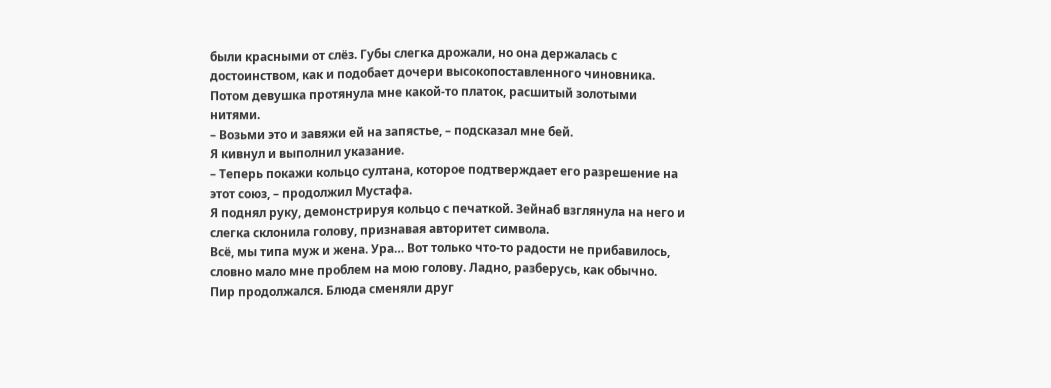были красными от слёз. Губы слегка дрожали, но она держалась с достоинством, как и подобает дочери высокопоставленного чиновника.
Потом девушка протянула мне какой-то платок, расшитый золотыми нитями.
– Возьми это и завяжи ей на запястье, – подсказал мне бей.
Я кивнул и выполнил указание.
– Теперь покажи кольцо султана, которое подтверждает его разрешение на этот союз, – продолжил Мустафа.
Я поднял руку, демонстрируя кольцо с печаткой. Зейнаб взглянула на него и слегка склонила голову, признавая авторитет символа.
Всё, мы типа муж и жена. Ура… Вот только что-то радости не прибавилось, словно мало мне проблем на мою голову. Ладно, разберусь, как обычно.
Пир продолжался. Блюда сменяли друг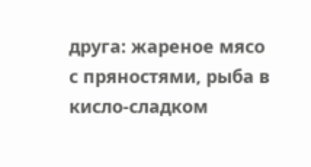друга: жареное мясо с пряностями, рыба в кисло-сладком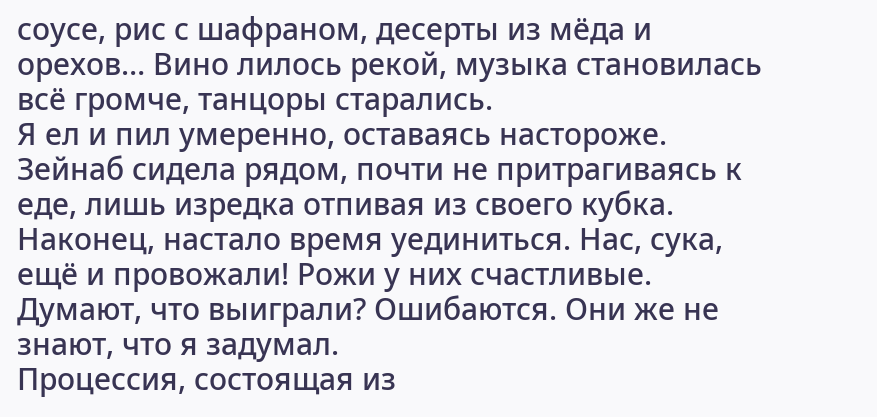соусе, рис с шафраном, десерты из мёда и орехов… Вино лилось рекой, музыка становилась всё громче, танцоры старались.
Я ел и пил умеренно, оставаясь настороже. Зейнаб сидела рядом, почти не притрагиваясь к еде, лишь изредка отпивая из своего кубка.
Наконец, настало время уединиться. Нас, сука, ещё и провожали! Рожи у них счастливые. Думают, что выиграли? Ошибаются. Они же не знают, что я задумал.
Процессия, состоящая из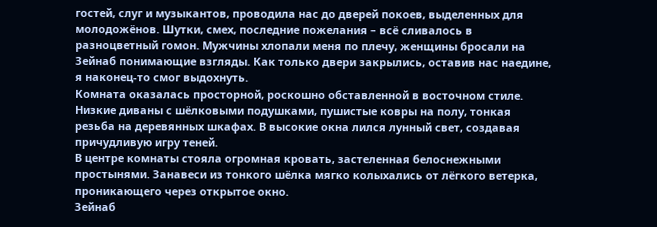гостей, слуг и музыкантов, проводила нас до дверей покоев, выделенных для молодожёнов. Шутки, смех, последние пожелания – всё сливалось в разноцветный гомон. Мужчины хлопали меня по плечу, женщины бросали на Зейнаб понимающие взгляды. Как только двери закрылись, оставив нас наедине, я наконец-то смог выдохнуть.
Комната оказалась просторной, роскошно обставленной в восточном стиле. Низкие диваны с шёлковыми подушками, пушистые ковры на полу, тонкая резьба на деревянных шкафах. В высокие окна лился лунный свет, создавая причудливую игру теней.
В центре комнаты стояла огромная кровать, застеленная белоснежными простынями. Занавеси из тонкого шёлка мягко колыхались от лёгкого ветерка, проникающего через открытое окно.
Зейнаб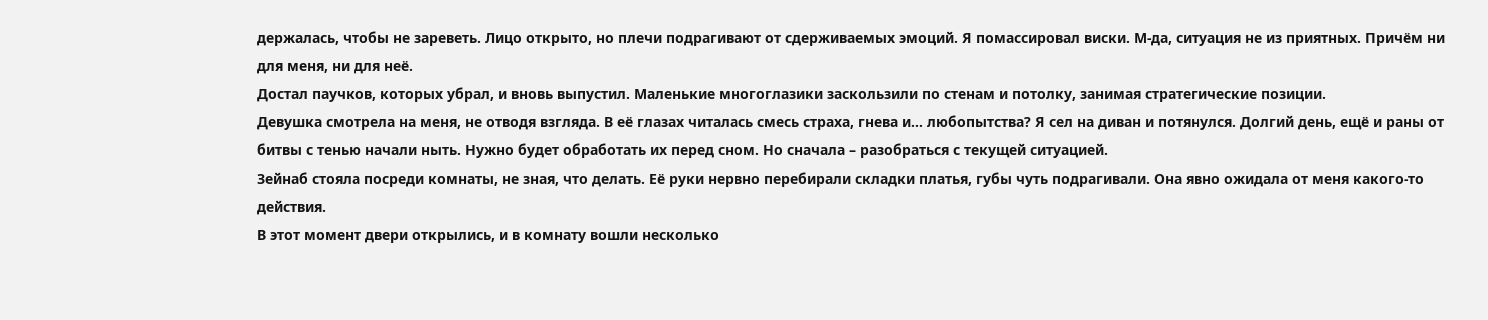держалась, чтобы не зареветь. Лицо открыто, но плечи подрагивают от сдерживаемых эмоций. Я помассировал виски. М-да, ситуация не из приятных. Причём ни для меня, ни для неё.
Достал паучков, которых убрал, и вновь выпустил. Маленькие многоглазики заскользили по стенам и потолку, занимая стратегические позиции.
Девушка смотрела на меня, не отводя взгляда. В её глазах читалась смесь страха, гнева и… любопытства? Я сел на диван и потянулся. Долгий день, ещё и раны от битвы с тенью начали ныть. Нужно будет обработать их перед сном. Но сначала – разобраться с текущей ситуацией.
Зейнаб стояла посреди комнаты, не зная, что делать. Её руки нервно перебирали складки платья, губы чуть подрагивали. Она явно ожидала от меня какого-то действия.
В этот момент двери открылись, и в комнату вошли несколько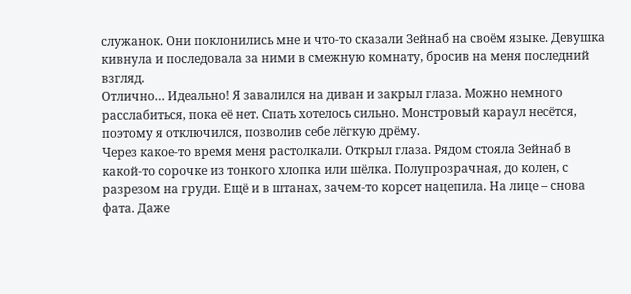служанок. Они поклонились мне и что-то сказали Зейнаб на своём языке. Девушка кивнула и последовала за ними в смежную комнату, бросив на меня последний взгляд.
Отлично… Идеально! Я завалился на диван и закрыл глаза. Можно немного расслабиться, пока её нет. Спать хотелось сильно. Монстровый караул несётся, поэтому я отключился, позволив себе лёгкую дрёму.
Через какое-то время меня растолкали. Открыл глаза. Рядом стояла Зейнаб в какой-то сорочке из тонкого хлопка или шёлка. Полупрозрачная, до колен, с разрезом на груди. Ещё и в штанах, зачем-то корсет нацепила. На лице – снова фата. Даже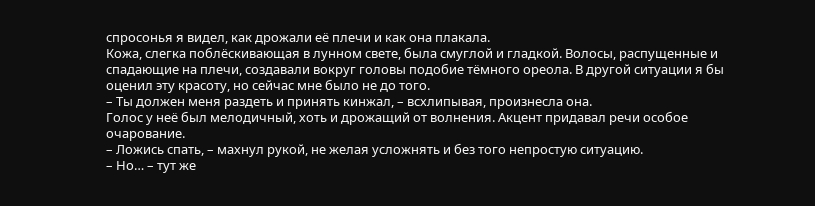спросонья я видел, как дрожали её плечи и как она плакала.
Кожа, слегка поблёскивающая в лунном свете, была смуглой и гладкой. Волосы, распущенные и спадающие на плечи, создавали вокруг головы подобие тёмного ореола. В другой ситуации я бы оценил эту красоту, но сейчас мне было не до того.
– Ты должен меня раздеть и принять кинжал, – всхлипывая, произнесла она.
Голос у неё был мелодичный, хоть и дрожащий от волнения. Акцент придавал речи особое очарование.
– Ложись спать, – махнул рукой, не желая усложнять и без того непростую ситуацию.
– Но… – тут же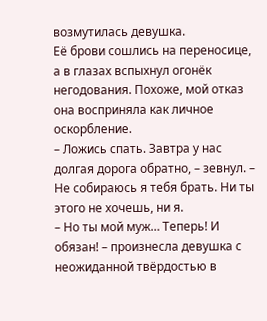возмутилась девушка.
Её брови сошлись на переносице, а в глазах вспыхнул огонёк негодования. Похоже, мой отказ она восприняла как личное оскорбление.
– Ложись спать. Завтра у нас долгая дорога обратно, – зевнул. – Не собираюсь я тебя брать. Ни ты этого не хочешь, ни я.
– Но ты мой муж… Теперь! И обязан! – произнесла девушка с неожиданной твёрдостью в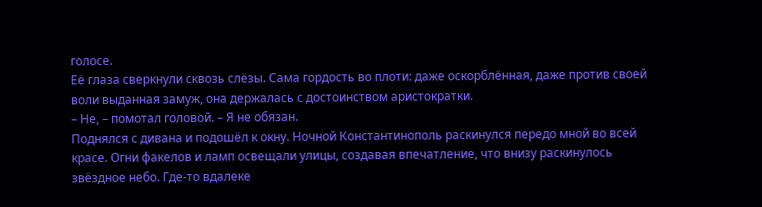голосе.
Её глаза сверкнули сквозь слёзы. Сама гордость во плоти: даже оскорблённая, даже против своей воли выданная замуж, она держалась с достоинством аристократки.
– Не, – помотал головой. – Я не обязан.
Поднялся с дивана и подошёл к окну. Ночной Константинополь раскинулся передо мной во всей красе. Огни факелов и ламп освещали улицы, создавая впечатление, что внизу раскинулось звёздное небо. Где-то вдалеке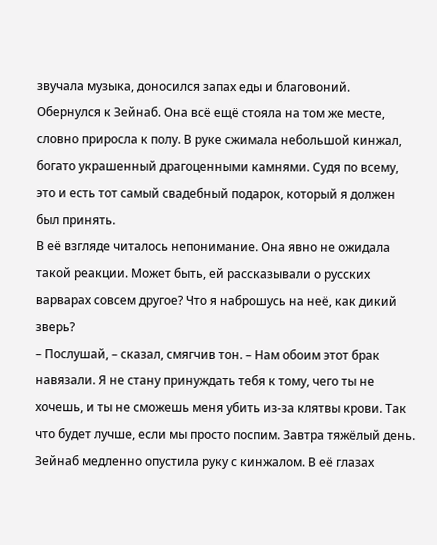звучала музыка, доносился запах еды и благовоний.
Обернулся к Зейнаб. Она всё ещё стояла на том же месте, словно приросла к полу. В руке сжимала небольшой кинжал, богато украшенный драгоценными камнями. Судя по всему, это и есть тот самый свадебный подарок, который я должен был принять.
В её взгляде читалось непонимание. Она явно не ожидала такой реакции. Может быть, ей рассказывали о русских варварах совсем другое? Что я наброшусь на неё, как дикий зверь?
– Послушай, – сказал, смягчив тон. – Нам обоим этот брак навязали. Я не стану принуждать тебя к тому, чего ты не хочешь, и ты не сможешь меня убить из-за клятвы крови. Так что будет лучше, если мы просто поспим. Завтра тяжёлый день.
Зейнаб медленно опустила руку с кинжалом. В её глазах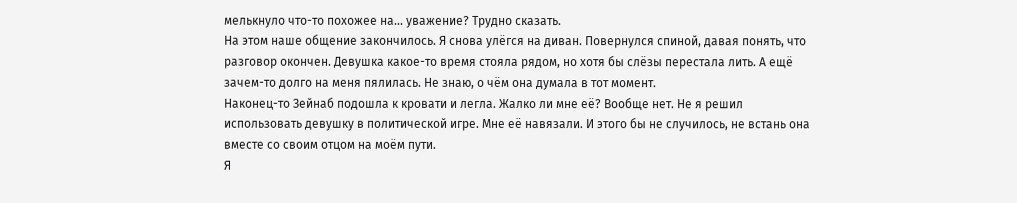мелькнуло что-то похожее на… уважение? Трудно сказать.
На этом наше общение закончилось. Я снова улёгся на диван. Повернулся спиной, давая понять, что разговор окончен. Девушка какое-то время стояла рядом, но хотя бы слёзы перестала лить. А ещё зачем-то долго на меня пялилась. Не знаю, о чём она думала в тот момент.
Наконец-то Зейнаб подошла к кровати и легла. Жалко ли мне её? Вообще нет. Не я решил использовать девушку в политической игре. Мне её навязали. И этого бы не случилось, не встань она вместе со своим отцом на моём пути.
Я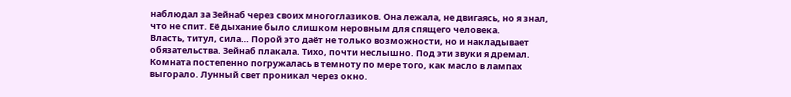наблюдал за Зейнаб через своих многоглазиков. Она лежала, не двигаясь, но я знал, что не спит. Её дыхание было слишком неровным для спящего человека.
Власть, титул, сила… Порой это даёт не только возможности, но и накладывает обязательства. Зейнаб плакала. Тихо, почти неслышно. Под эти звуки я дремал.
Комната постепенно погружалась в темноту по мере того, как масло в лампах выгорало. Лунный свет проникал через окно.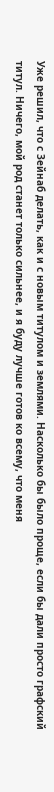Уже решил, что с Зейнаб делать, как и с новым титулом и землями. Насколько бы было проще, если бы дали просто графский титул. Ничего, мой род станет только сильнее, и я буду лучше готов ко всему, что меня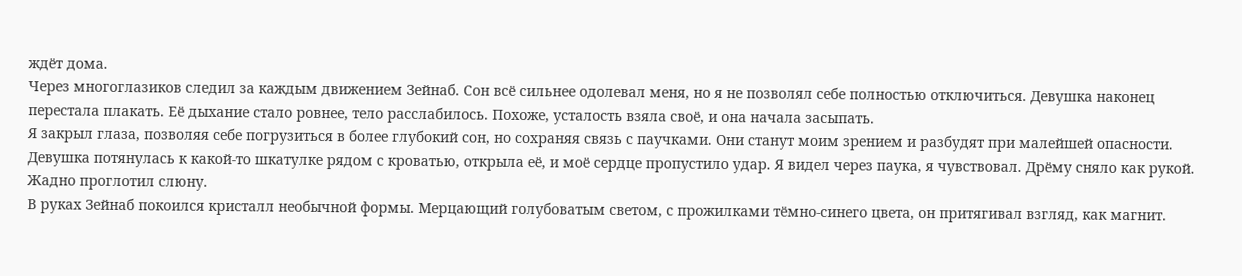ждёт дома.
Через многоглазиков следил за каждым движением Зейнаб. Сон всё сильнее одолевал меня, но я не позволял себе полностью отключиться. Девушка наконец перестала плакать. Её дыхание стало ровнее, тело расслабилось. Похоже, усталость взяла своё, и она начала засыпать.
Я закрыл глаза, позволяя себе погрузиться в более глубокий сон, но сохраняя связь с паучками. Они станут моим зрением и разбудят при малейшей опасности.
Девушка потянулась к какой-то шкатулке рядом с кроватью, открыла её, и моё сердце пропустило удар. Я видел через паука, я чувствовал. Дрёму сняло как рукой. Жадно проглотил слюну.
В руках Зейнаб покоился кристалл необычной формы. Мерцающий голубоватым светом, с прожилками тёмно-синего цвета, он притягивал взгляд, как магнит.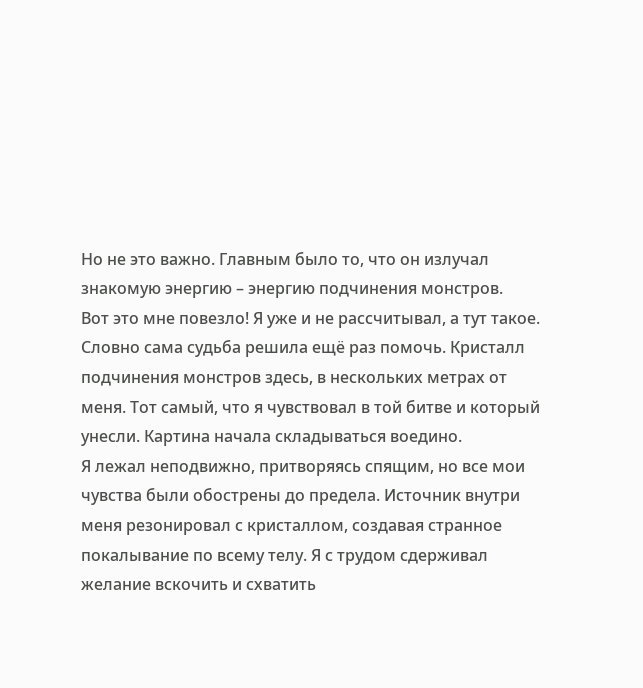Но не это важно. Главным было то, что он излучал знакомую энергию – энергию подчинения монстров.
Вот это мне повезло! Я уже и не рассчитывал, а тут такое. Словно сама судьба решила ещё раз помочь. Кристалл подчинения монстров здесь, в нескольких метрах от меня. Тот самый, что я чувствовал в той битве и который унесли. Картина начала складываться воедино.
Я лежал неподвижно, притворяясь спящим, но все мои чувства были обострены до предела. Источник внутри меня резонировал с кристаллом, создавая странное покалывание по всему телу. Я с трудом сдерживал желание вскочить и схватить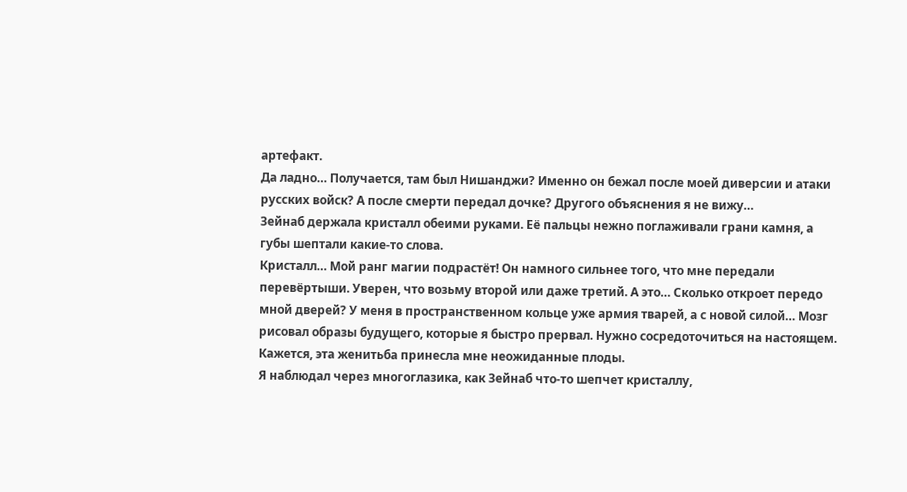артефакт.
Да ладно… Получается, там был Нишанджи? Именно он бежал после моей диверсии и атаки русских войск? А после смерти передал дочке? Другого объяснения я не вижу…
Зейнаб держала кристалл обеими руками. Её пальцы нежно поглаживали грани камня, а губы шептали какие-то слова.
Кристалл… Мой ранг магии подрастёт! Он намного сильнее того, что мне передали перевёртыши. Уверен, что возьму второй или даже третий. А это… Сколько откроет передо мной дверей? У меня в пространственном кольце уже армия тварей, а с новой силой… Мозг рисовал образы будущего, которые я быстро прервал. Нужно сосредоточиться на настоящем. Кажется, эта женитьба принесла мне неожиданные плоды.
Я наблюдал через многоглазика, как Зейнаб что-то шепчет кристаллу,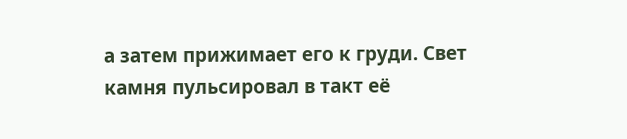а затем прижимает его к груди. Свет камня пульсировал в такт её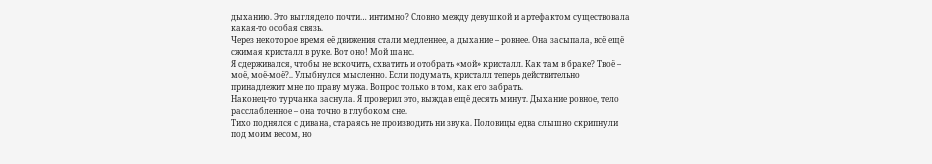дыханию. Это выглядело почти… интимно? Словно между девушкой и артефактом существовала какая-то особая связь.
Через некоторое время её движения стали медленнее, а дыхание – ровнее. Она засыпала, всё ещё сжимая кристалл в руке. Вот оно! Мой шанс.
Я сдерживался, чтобы не вскочить, схватить и отобрать «мой» кристалл. Как там в браке? Твоё – моё, моё-моё?.. Улыбнулся мысленно. Если подумать, кристалл теперь действительно принадлежит мне по праву мужа. Вопрос только в том, как его забрать.
Наконец-то турчанка заснула. Я проверил это, выждав ещё десять минут. Дыхание ровное, тело расслабленное – она точно в глубоком сне.
Тихо поднялся с дивана, стараясь не производить ни звука. Половицы едва слышно скрипнули под моим весом, но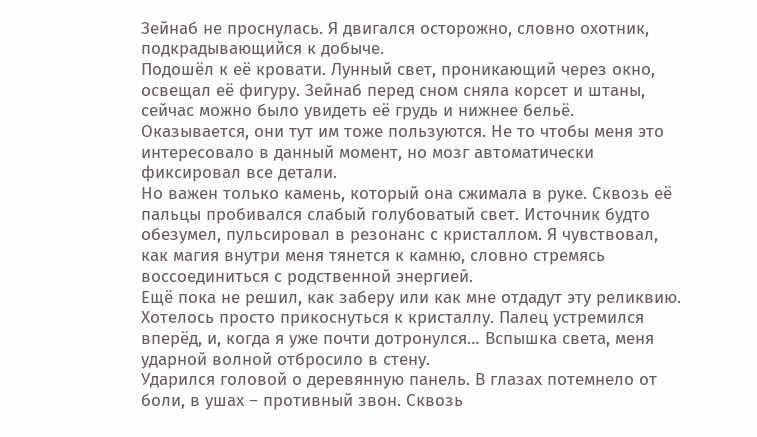Зейнаб не проснулась. Я двигался осторожно, словно охотник, подкрадывающийся к добыче.
Подошёл к её кровати. Лунный свет, проникающий через окно, освещал её фигуру. Зейнаб перед сном сняла корсет и штаны, сейчас можно было увидеть её грудь и нижнее бельё. Оказывается, они тут им тоже пользуются. Не то чтобы меня это интересовало в данный момент, но мозг автоматически фиксировал все детали.
Но важен только камень, который она сжимала в руке. Сквозь её пальцы пробивался слабый голубоватый свет. Источник будто обезумел, пульсировал в резонанс с кристаллом. Я чувствовал, как магия внутри меня тянется к камню, словно стремясь воссоединиться с родственной энергией.
Ещё пока не решил, как заберу или как мне отдадут эту реликвию. Хотелось просто прикоснуться к кристаллу. Палец устремился вперёд, и, когда я уже почти дотронулся… Вспышка света, меня ударной волной отбросило в стену.
Ударился головой о деревянную панель. В глазах потемнело от боли, в ушах – противный звон. Сквозь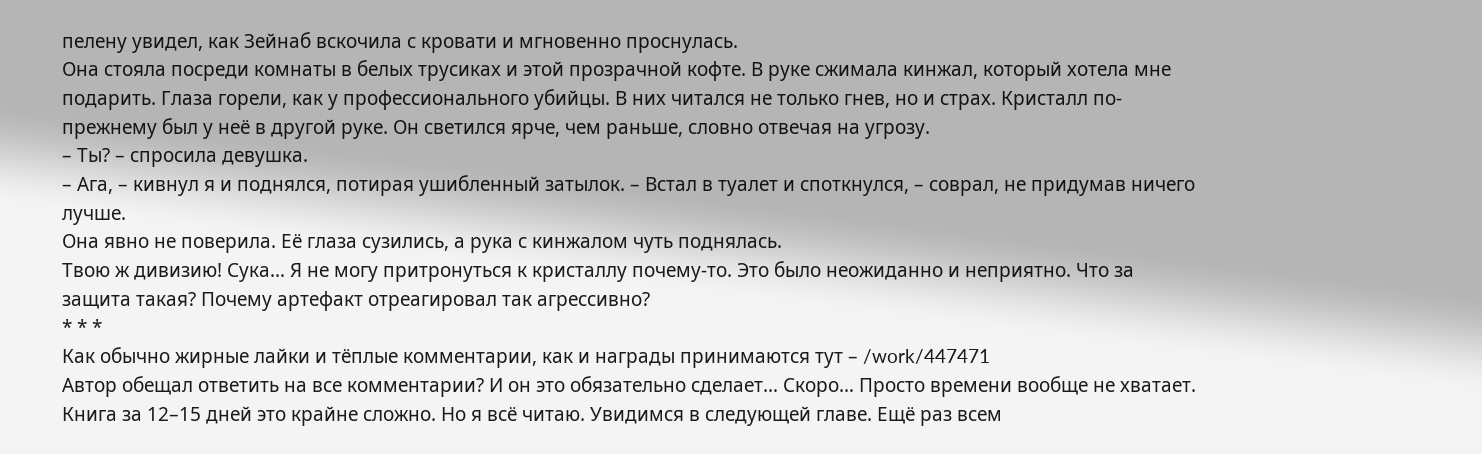пелену увидел, как Зейнаб вскочила с кровати и мгновенно проснулась.
Она стояла посреди комнаты в белых трусиках и этой прозрачной кофте. В руке сжимала кинжал, который хотела мне подарить. Глаза горели, как у профессионального убийцы. В них читался не только гнев, но и страх. Кристалл по-прежнему был у неё в другой руке. Он светился ярче, чем раньше, словно отвечая на угрозу.
– Ты? – спросила девушка.
– Ага, – кивнул я и поднялся, потирая ушибленный затылок. – Встал в туалет и споткнулся, – соврал, не придумав ничего лучше.
Она явно не поверила. Её глаза сузились, а рука с кинжалом чуть поднялась.
Твою ж дивизию! Сука… Я не могу притронуться к кристаллу почему-то. Это было неожиданно и неприятно. Что за защита такая? Почему артефакт отреагировал так агрессивно?
* * *
Как обычно жирные лайки и тёплые комментарии, как и награды принимаются тут – /work/447471
Автор обещал ответить на все комментарии? И он это обязательно сделает… Скоро… Просто времени вообще не хватает. Книга за 12–15 дней это крайне сложно. Но я всё читаю. Увидимся в следующей главе. Ещё раз всем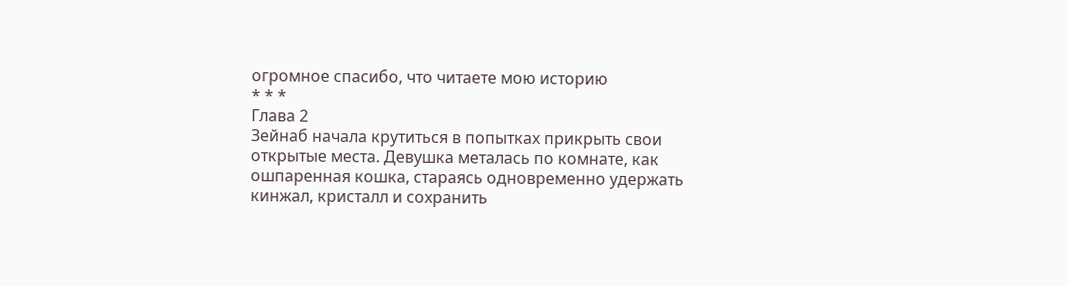огромное спасибо, что читаете мою историю
* * *
Глава 2
Зейнаб начала крутиться в попытках прикрыть свои открытые места. Девушка металась по комнате, как ошпаренная кошка, стараясь одновременно удержать кинжал, кристалл и сохранить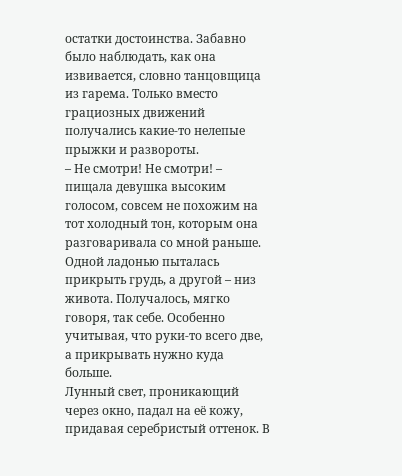остатки достоинства. Забавно было наблюдать, как она извивается, словно танцовщица из гарема. Только вместо грациозных движений получались какие-то нелепые прыжки и развороты.
– Не смотри! Не смотри! – пищала девушка высоким голосом, совсем не похожим на тот холодный тон, которым она разговаривала со мной раньше.
Одной ладонью пыталась прикрыть грудь, а другой – низ живота. Получалось, мягко говоря, так себе. Особенно учитывая, что руки-то всего две, а прикрывать нужно куда больше.
Лунный свет, проникающий через окно, падал на её кожу, придавая серебристый оттенок. В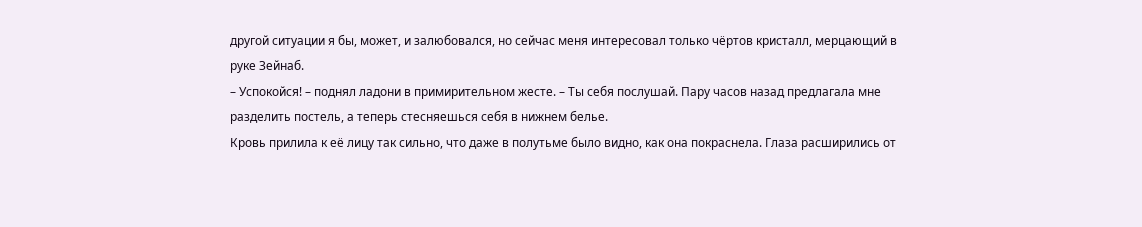другой ситуации я бы, может, и залюбовался, но сейчас меня интересовал только чёртов кристалл, мерцающий в руке Зейнаб.
– Успокойся! – поднял ладони в примирительном жесте. – Ты себя послушай. Пару часов назад предлагала мне разделить постель, а теперь стесняешься себя в нижнем белье.
Кровь прилила к её лицу так сильно, что даже в полутьме было видно, как она покраснела. Глаза расширились от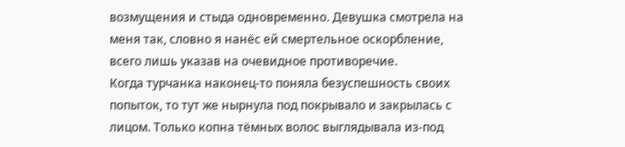возмущения и стыда одновременно. Девушка смотрела на меня так, словно я нанёс ей смертельное оскорбление, всего лишь указав на очевидное противоречие.
Когда турчанка наконец-то поняла безуспешность своих попыток, то тут же нырнула под покрывало и закрылась с лицом. Только копна тёмных волос выглядывала из-под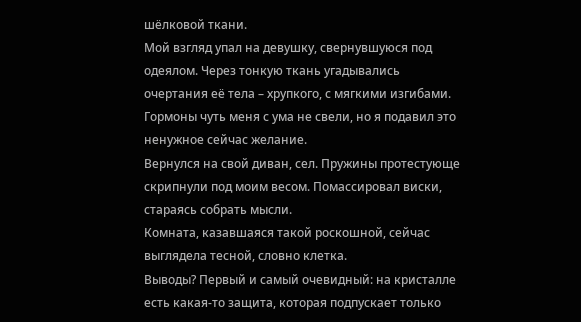шёлковой ткани.
Мой взгляд упал на девушку, свернувшуюся под одеялом. Через тонкую ткань угадывались очертания её тела – хрупкого, с мягкими изгибами. Гормоны чуть меня с ума не свели, но я подавил это ненужное сейчас желание.
Вернулся на свой диван, сел. Пружины протестующе скрипнули под моим весом. Помассировал виски, стараясь собрать мысли.
Комната, казавшаяся такой роскошной, сейчас выглядела тесной, словно клетка.
Выводы? Первый и самый очевидный: на кристалле есть какая-то защита, которая подпускает только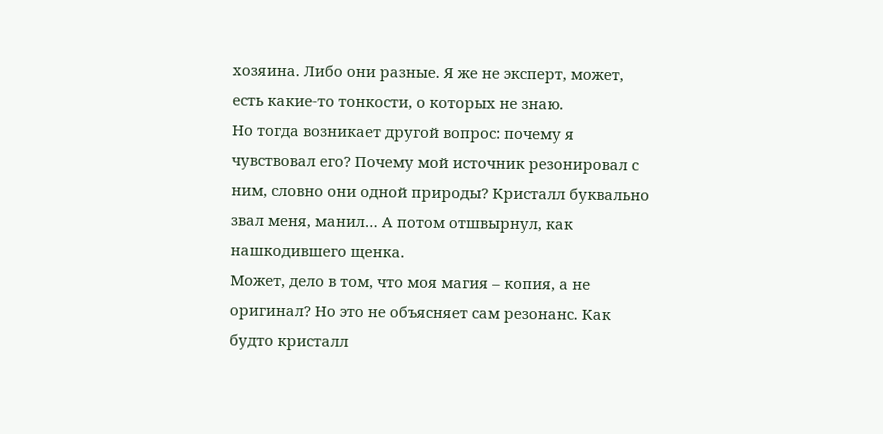хозяина. Либо они разные. Я же не эксперт, может, есть какие-то тонкости, о которых не знаю.
Но тогда возникает другой вопрос: почему я чувствовал его? Почему мой источник резонировал с ним, словно они одной природы? Кристалл буквально звал меня, манил… А потом отшвырнул, как нашкодившего щенка.
Может, дело в том, что моя магия – копия, а не оригинал? Но это не объясняет сам резонанс. Как будто кристалл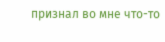признал во мне что-то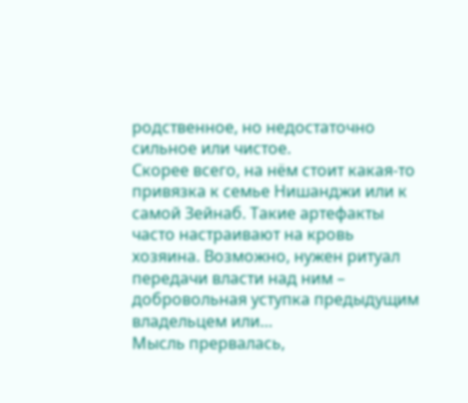родственное, но недостаточно сильное или чистое.
Скорее всего, на нём стоит какая-то привязка к семье Нишанджи или к самой Зейнаб. Такие артефакты часто настраивают на кровь хозяина. Возможно, нужен ритуал передачи власти над ним – добровольная уступка предыдущим владельцем или…
Мысль прервалась,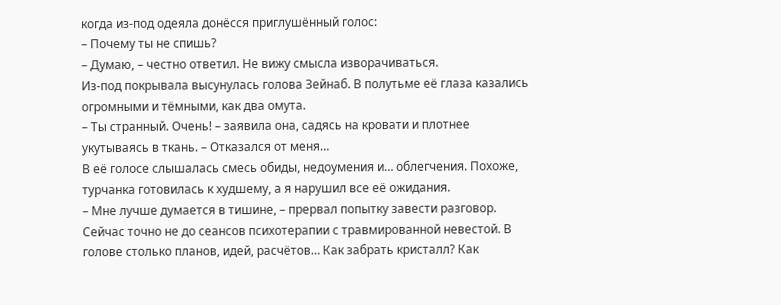когда из-под одеяла донёсся приглушённый голос:
– Почему ты не спишь?
– Думаю, – честно ответил. Не вижу смысла изворачиваться.
Из-под покрывала высунулась голова Зейнаб. В полутьме её глаза казались огромными и тёмными, как два омута.
– Ты странный. Очень! – заявила она, садясь на кровати и плотнее укутываясь в ткань. – Отказался от меня…
В её голосе слышалась смесь обиды, недоумения и… облегчения. Похоже, турчанка готовилась к худшему, а я нарушил все её ожидания.
– Мне лучше думается в тишине, – прервал попытку завести разговор.
Сейчас точно не до сеансов психотерапии с травмированной невестой. В голове столько планов, идей, расчётов… Как забрать кристалл? Как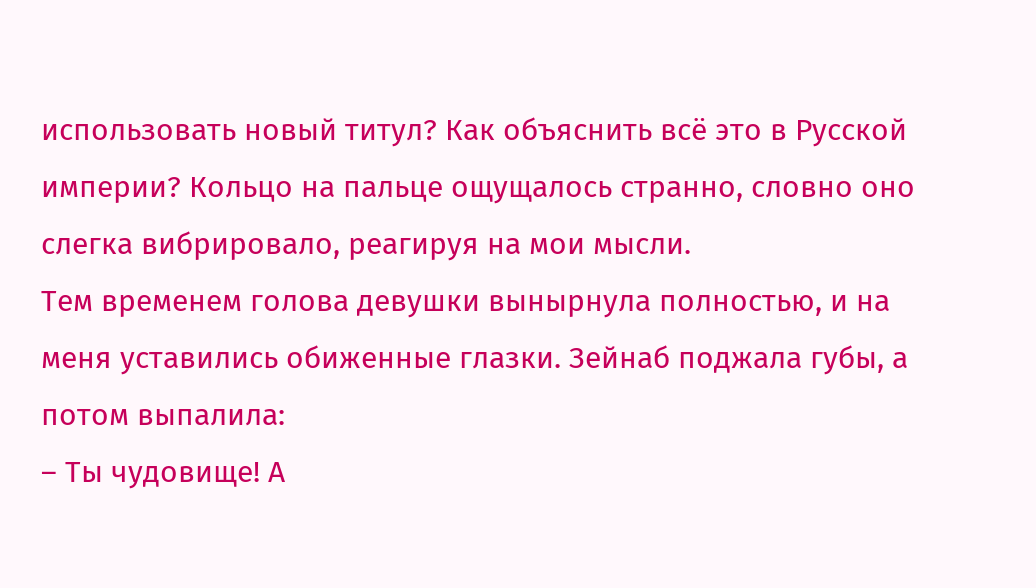использовать новый титул? Как объяснить всё это в Русской империи? Кольцо на пальце ощущалось странно, словно оно слегка вибрировало, реагируя на мои мысли.
Тем временем голова девушки вынырнула полностью, и на меня уставились обиженные глазки. Зейнаб поджала губы, а потом выпалила:
– Ты чудовище! А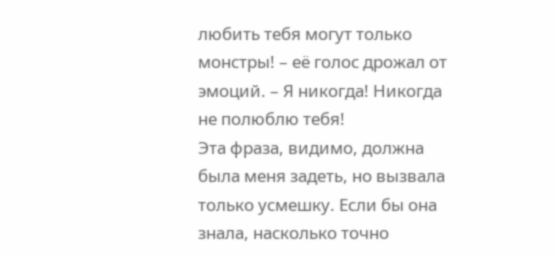любить тебя могут только монстры! – её голос дрожал от эмоций. – Я никогда! Никогда не полюблю тебя!
Эта фраза, видимо, должна была меня задеть, но вызвала только усмешку. Если бы она знала, насколько точно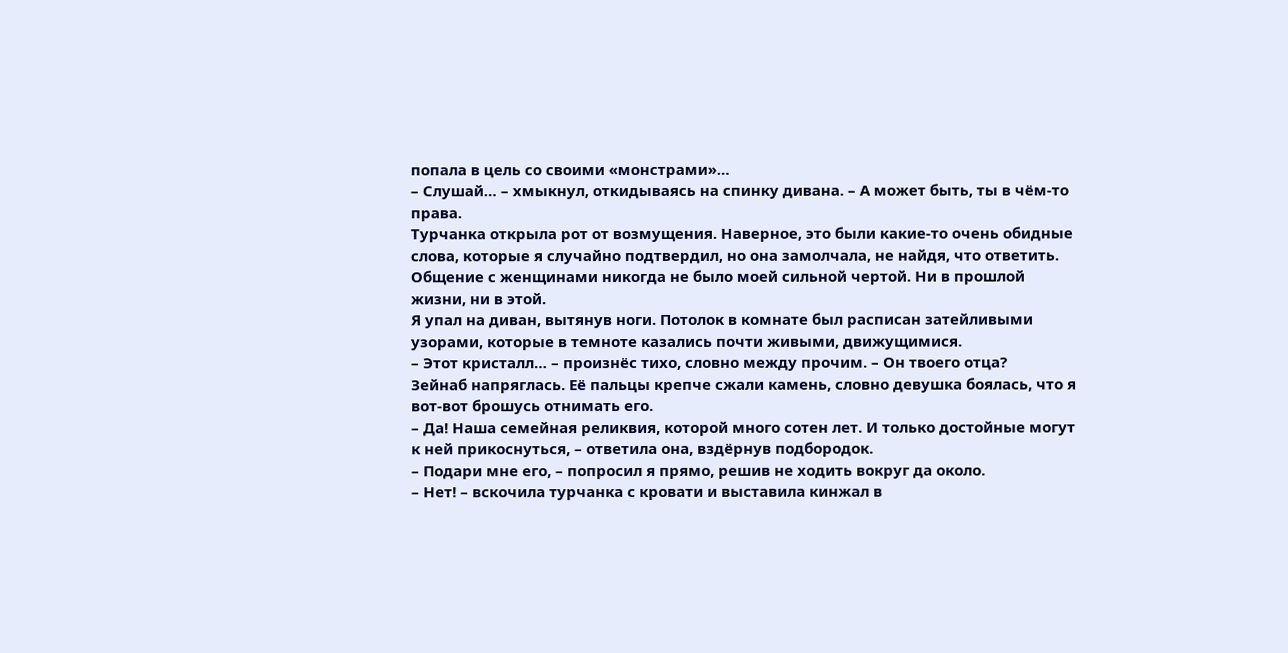попала в цель со своими «монстрами»…
– Слушай… – хмыкнул, откидываясь на спинку дивана. – А может быть, ты в чём-то права.
Турчанка открыла рот от возмущения. Наверное, это были какие-то очень обидные слова, которые я случайно подтвердил, но она замолчала, не найдя, что ответить. Общение с женщинами никогда не было моей сильной чертой. Ни в прошлой жизни, ни в этой.
Я упал на диван, вытянув ноги. Потолок в комнате был расписан затейливыми узорами, которые в темноте казались почти живыми, движущимися.
– Этот кристалл… – произнёс тихо, словно между прочим. – Он твоего отца?
Зейнаб напряглась. Её пальцы крепче сжали камень, словно девушка боялась, что я вот-вот брошусь отнимать его.
– Да! Наша семейная реликвия, которой много сотен лет. И только достойные могут к ней прикоснуться, – ответила она, вздёрнув подбородок.
– Подари мне его, – попросил я прямо, решив не ходить вокруг да около.
– Нет! – вскочила турчанка с кровати и выставила кинжал в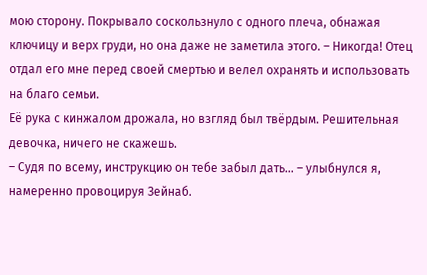мою сторону. Покрывало соскользнуло с одного плеча, обнажая ключицу и верх груди, но она даже не заметила этого. – Никогда! Отец отдал его мне перед своей смертью и велел охранять и использовать на благо семьи.
Её рука с кинжалом дрожала, но взгляд был твёрдым. Решительная девочка, ничего не скажешь.
– Судя по всему, инструкцию он тебе забыл дать… – улыбнулся я, намеренно провоцируя Зейнаб.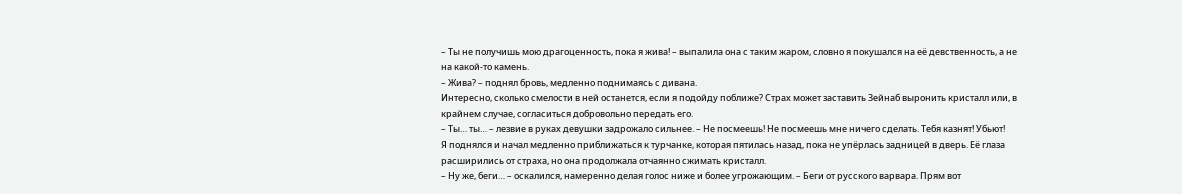– Ты не получишь мою драгоценность, пока я жива! – выпалила она с таким жаром, словно я покушался на её девственность, а не на какой-то камень.
– Жива? – поднял бровь, медленно поднимаясь с дивана.
Интересно, сколько смелости в ней останется, если я подойду поближе? Страх может заставить Зейнаб выронить кристалл или, в крайнем случае, согласиться добровольно передать его.
– Ты… ты… – лезвие в руках девушки задрожало сильнее. – Не посмеешь! Не посмеешь мне ничего сделать. Тебя казнят! Убьют!
Я поднялся и начал медленно приближаться к турчанке, которая пятилась назад, пока не упёрлась задницей в дверь. Её глаза расширились от страха, но она продолжала отчаянно сжимать кристалл.
– Ну же, беги… – оскалился, намеренно делая голос ниже и более угрожающим. – Беги от русского варвара. Прям вот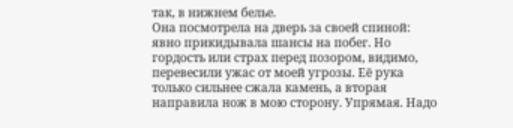так, в нижнем белье.
Она посмотрела на дверь за своей спиной: явно прикидывала шансы на побег. Но гордость или страх перед позором, видимо, перевесили ужас от моей угрозы. Её рука только сильнее сжала камень, а вторая направила нож в мою сторону. Упрямая. Надо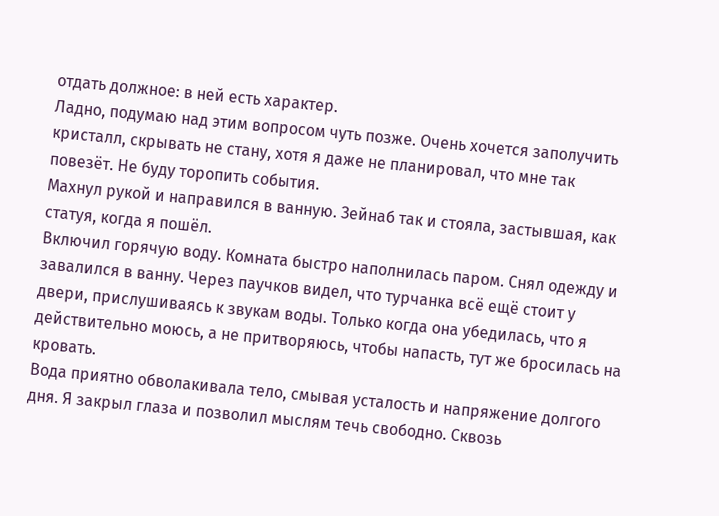отдать должное: в ней есть характер.
Ладно, подумаю над этим вопросом чуть позже. Очень хочется заполучить кристалл, скрывать не стану, хотя я даже не планировал, что мне так повезёт. Не буду торопить события.
Махнул рукой и направился в ванную. Зейнаб так и стояла, застывшая, как статуя, когда я пошёл.
Включил горячую воду. Комната быстро наполнилась паром. Снял одежду и завалился в ванну. Через паучков видел, что турчанка всё ещё стоит у двери, прислушиваясь к звукам воды. Только когда она убедилась, что я действительно моюсь, а не притворяюсь, чтобы напасть, тут же бросилась на кровать.
Вода приятно обволакивала тело, смывая усталость и напряжение долгого дня. Я закрыл глаза и позволил мыслям течь свободно. Сквозь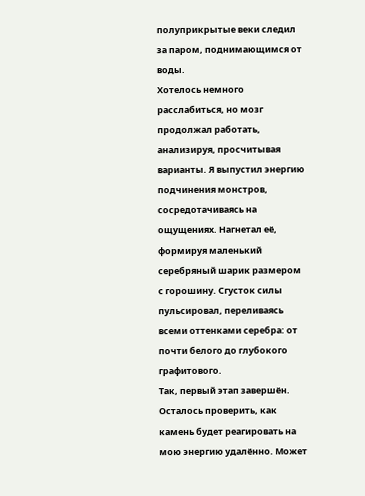полуприкрытые веки следил за паром, поднимающимся от воды.
Хотелось немного расслабиться, но мозг продолжал работать, анализируя, просчитывая варианты. Я выпустил энергию подчинения монстров, сосредотачиваясь на ощущениях. Нагнетал её, формируя маленький серебряный шарик размером с горошину. Сгусток силы пульсировал, переливаясь всеми оттенками серебра: от почти белого до глубокого графитового.
Так, первый этап завершён. Осталось проверить, как камень будет реагировать на мою энергию удалённо. Может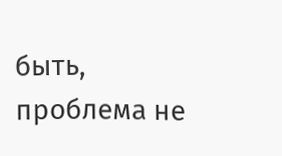быть, проблема не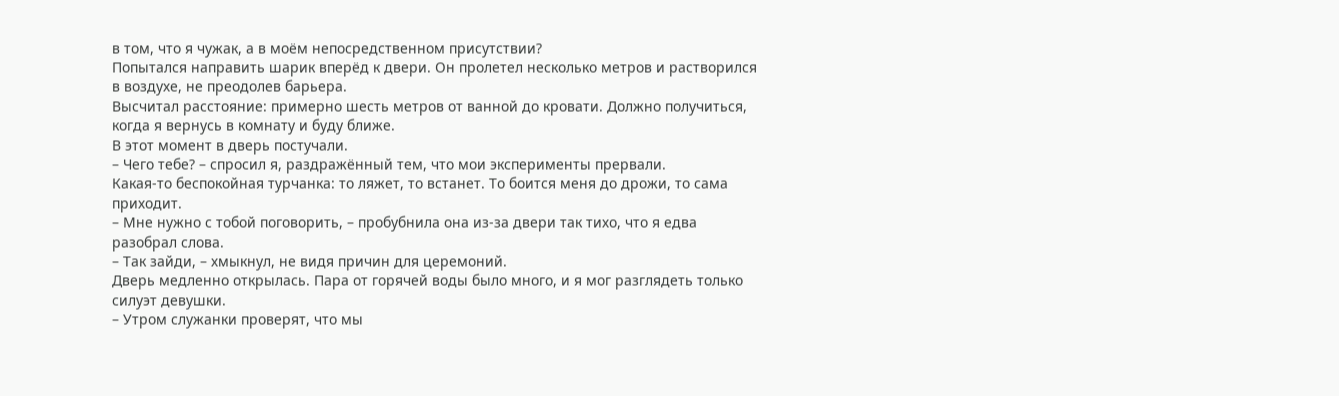в том, что я чужак, а в моём непосредственном присутствии?
Попытался направить шарик вперёд к двери. Он пролетел несколько метров и растворился в воздухе, не преодолев барьера.
Высчитал расстояние: примерно шесть метров от ванной до кровати. Должно получиться, когда я вернусь в комнату и буду ближе.
В этот момент в дверь постучали.
– Чего тебе? – спросил я, раздражённый тем, что мои эксперименты прервали.
Какая-то беспокойная турчанка: то ляжет, то встанет. То боится меня до дрожи, то сама приходит.
– Мне нужно с тобой поговорить, – пробубнила она из-за двери так тихо, что я едва разобрал слова.
– Так зайди, – хмыкнул, не видя причин для церемоний.
Дверь медленно открылась. Пара от горячей воды было много, и я мог разглядеть только силуэт девушки.
– Утром служанки проверят, что мы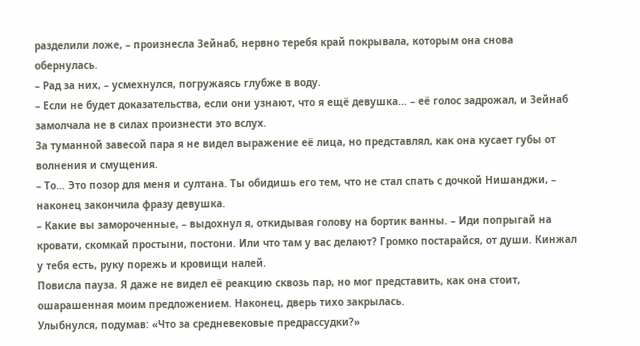разделили ложе, – произнесла Зейнаб, нервно теребя край покрывала, которым она снова обернулась.
– Рад за них, – усмехнулся, погружаясь глубже в воду.
– Если не будет доказательства, если они узнают, что я ещё девушка… – её голос задрожал, и Зейнаб замолчала не в силах произнести это вслух.
За туманной завесой пара я не видел выражение её лица, но представлял, как она кусает губы от волнения и смущения.
– То… Это позор для меня и султана. Ты обидишь его тем, что не стал спать с дочкой Нишанджи, – наконец закончила фразу девушка.
– Какие вы замороченные, – выдохнул я, откидывая голову на бортик ванны. – Иди попрыгай на кровати, скомкай простыни, постони. Или что там у вас делают? Громко постарайся, от души. Кинжал у тебя есть, руку порежь и кровищи налей.
Повисла пауза. Я даже не видел её реакцию сквозь пар, но мог представить, как она стоит, ошарашенная моим предложением. Наконец, дверь тихо закрылась.
Улыбнулся, подумав: «Что за средневековые предрассудки?»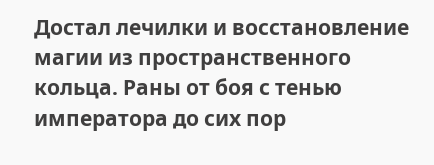Достал лечилки и восстановление магии из пространственного кольца. Раны от боя с тенью императора до сих пор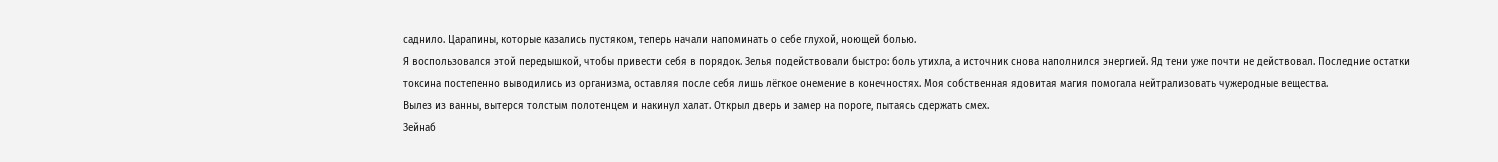саднило. Царапины, которые казались пустяком, теперь начали напоминать о себе глухой, ноющей болью.
Я воспользовался этой передышкой, чтобы привести себя в порядок. Зелья подействовали быстро: боль утихла, а источник снова наполнился энергией. Яд тени уже почти не действовал. Последние остатки токсина постепенно выводились из организма, оставляя после себя лишь лёгкое онемение в конечностях. Моя собственная ядовитая магия помогала нейтрализовать чужеродные вещества.
Вылез из ванны, вытерся толстым полотенцем и накинул халат. Открыл дверь и замер на пороге, пытаясь сдержать смех.
Зейнаб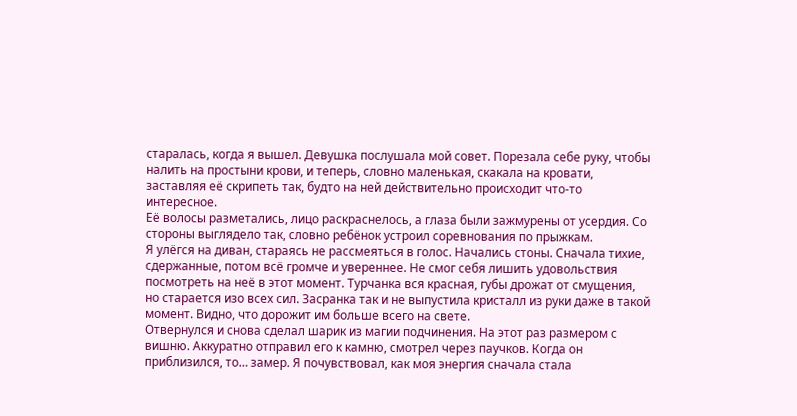старалась, когда я вышел. Девушка послушала мой совет. Порезала себе руку, чтобы налить на простыни крови, и теперь, словно маленькая, скакала на кровати, заставляя её скрипеть так, будто на ней действительно происходит что-то интересное.
Её волосы разметались, лицо раскраснелось, а глаза были зажмурены от усердия. Со стороны выглядело так, словно ребёнок устроил соревнования по прыжкам.
Я улёгся на диван, стараясь не рассмеяться в голос. Начались стоны. Сначала тихие, сдержанные, потом всё громче и увереннее. Не смог себя лишить удовольствия посмотреть на неё в этот момент. Турчанка вся красная, губы дрожат от смущения, но старается изо всех сил. Засранка так и не выпустила кристалл из руки даже в такой момент. Видно, что дорожит им больше всего на свете.
Отвернулся и снова сделал шарик из магии подчинения. На этот раз размером с вишню. Аккуратно отправил его к камню, смотрел через паучков. Когда он приблизился, то… замер. Я почувствовал, как моя энергия сначала стала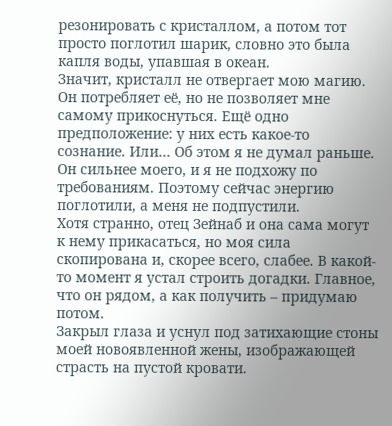резонировать с кристаллом, а потом тот просто поглотил шарик, словно это была капля воды, упавшая в океан.
Значит, кристалл не отвергает мою магию. Он потребляет её, но не позволяет мне самому прикоснуться. Ещё одно предположение: у них есть какое-то сознание. Или… Об этом я не думал раньше. Он сильнее моего, и я не подхожу по требованиям. Поэтому сейчас энергию поглотили, а меня не подпустили.
Хотя странно, отец Зейнаб и она сама могут к нему прикасаться, но моя сила скопирована и, скорее всего, слабее. В какой-то момент я устал строить догадки. Главное, что он рядом, а как получить – придумаю потом.
Закрыл глаза и уснул под затихающие стоны моей новоявленной жены, изображающей страсть на пустой кровати.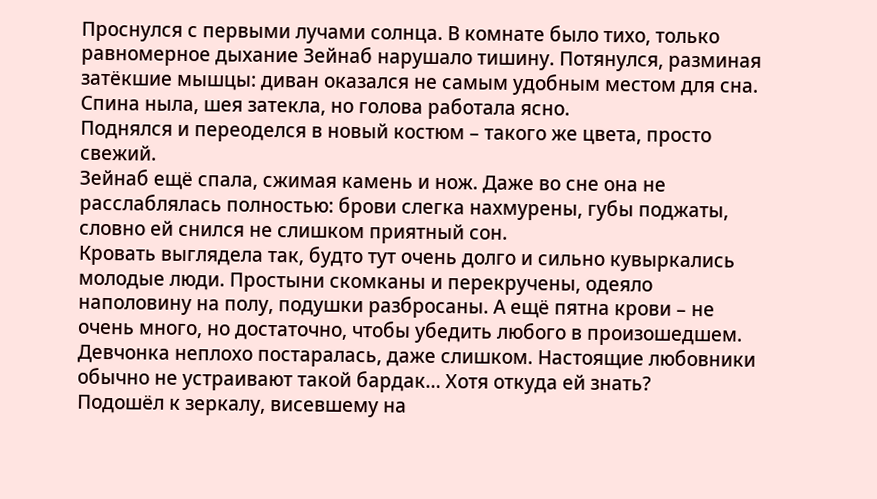Проснулся с первыми лучами солнца. В комнате было тихо, только равномерное дыхание Зейнаб нарушало тишину. Потянулся, разминая затёкшие мышцы: диван оказался не самым удобным местом для сна. Спина ныла, шея затекла, но голова работала ясно.
Поднялся и переоделся в новый костюм – такого же цвета, просто свежий.
Зейнаб ещё спала, сжимая камень и нож. Даже во сне она не расслаблялась полностью: брови слегка нахмурены, губы поджаты, словно ей снился не слишком приятный сон.
Кровать выглядела так, будто тут очень долго и сильно кувыркались молодые люди. Простыни скомканы и перекручены, одеяло наполовину на полу, подушки разбросаны. А ещё пятна крови – не очень много, но достаточно, чтобы убедить любого в произошедшем. Девчонка неплохо постаралась, даже слишком. Настоящие любовники обычно не устраивают такой бардак… Хотя откуда ей знать?
Подошёл к зеркалу, висевшему на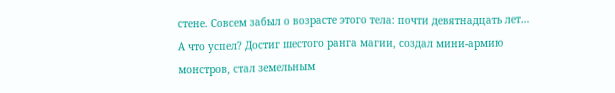стене. Совсем забыл о возрасте этого тела: почти девятнадцать лет… А что успел? Достиг шестого ранга магии, создал мини-армию монстров, стал земельным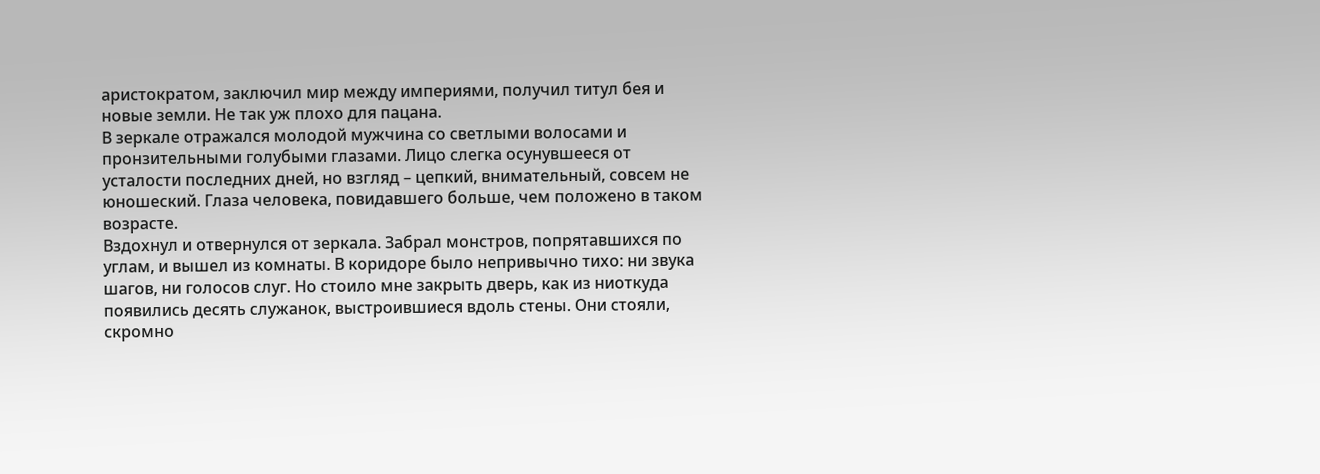аристократом, заключил мир между империями, получил титул бея и новые земли. Не так уж плохо для пацана.
В зеркале отражался молодой мужчина со светлыми волосами и пронзительными голубыми глазами. Лицо слегка осунувшееся от усталости последних дней, но взгляд – цепкий, внимательный, совсем не юношеский. Глаза человека, повидавшего больше, чем положено в таком возрасте.
Вздохнул и отвернулся от зеркала. Забрал монстров, попрятавшихся по углам, и вышел из комнаты. В коридоре было непривычно тихо: ни звука шагов, ни голосов слуг. Но стоило мне закрыть дверь, как из ниоткуда появились десять служанок, выстроившиеся вдоль стены. Они стояли, скромно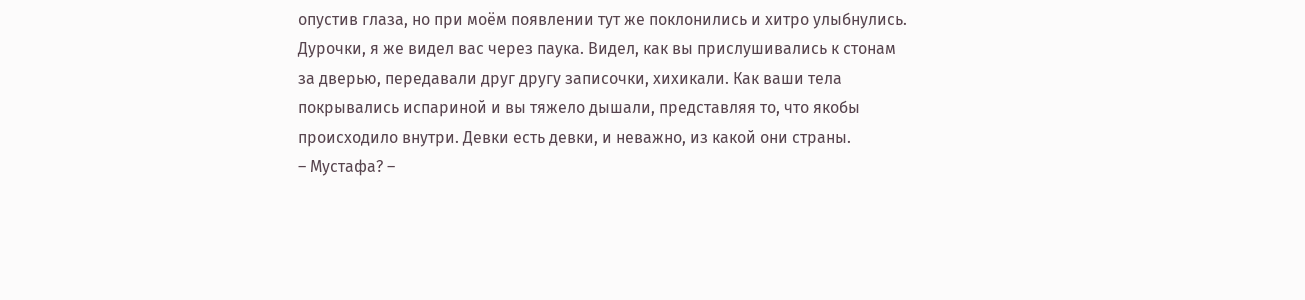опустив глаза, но при моём появлении тут же поклонились и хитро улыбнулись.
Дурочки, я же видел вас через паука. Видел, как вы прислушивались к стонам за дверью, передавали друг другу записочки, хихикали. Как ваши тела покрывались испариной и вы тяжело дышали, представляя то, что якобы происходило внутри. Девки есть девки, и неважно, из какой они страны.
– Мустафа? –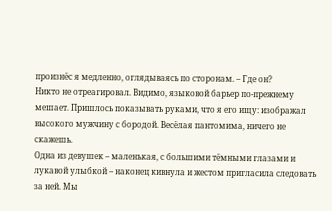произнёс я медленно, оглядываясь по сторонам. – Где он?
Никто не отреагировал. Видимо, языковой барьер по-прежнему мешает. Пришлось показывать руками, что я его ищу: изображал высокого мужчину с бородой. Весёлая пантомима, ничего не скажешь.
Одна из девушек – маленькая, с большими тёмными глазами и лукавой улыбкой – наконец кивнула и жестом пригласила следовать за ней. Мы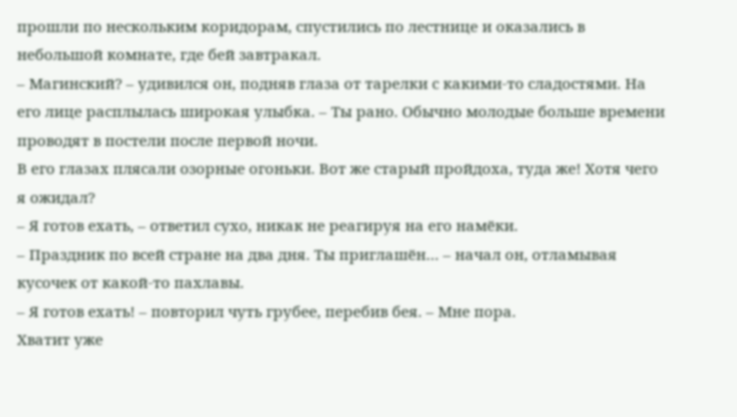прошли по нескольким коридорам, спустились по лестнице и оказались в небольшой комнате, где бей завтракал.
– Магинский? – удивился он, подняв глаза от тарелки с какими-то сладостями. На его лице расплылась широкая улыбка. – Ты рано. Обычно молодые больше времени проводят в постели после первой ночи.
В его глазах плясали озорные огоньки. Вот же старый пройдоха, туда же! Хотя чего я ожидал?
– Я готов ехать, – ответил сухо, никак не реагируя на его намёки.
– Праздник по всей стране на два дня. Ты приглашён… – начал он, отламывая кусочек от какой-то пахлавы.
– Я готов ехать! – повторил чуть грубее, перебив бея. – Мне пора.
Хватит уже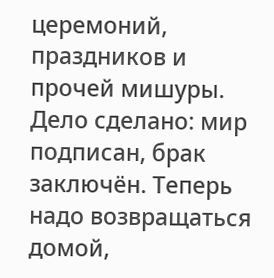церемоний, праздников и прочей мишуры. Дело сделано: мир подписан, брак заключён. Теперь надо возвращаться домой,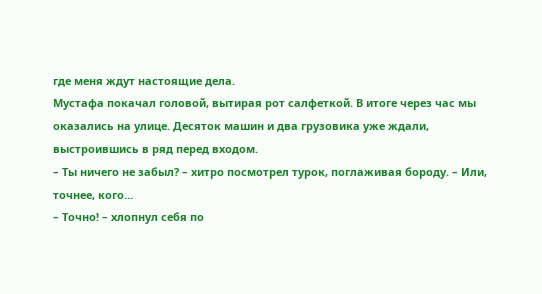где меня ждут настоящие дела.
Мустафа покачал головой, вытирая рот салфеткой. В итоге через час мы оказались на улице. Десяток машин и два грузовика уже ждали, выстроившись в ряд перед входом.
– Ты ничего не забыл? – хитро посмотрел турок, поглаживая бороду. – Или, точнее, кого…
– Точно! – хлопнул себя по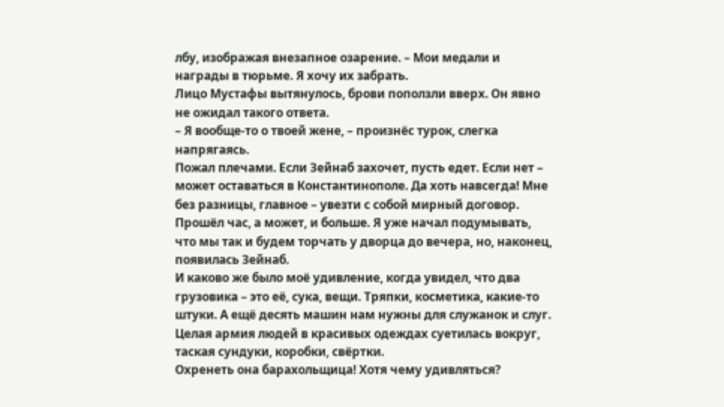лбу, изображая внезапное озарение. – Мои медали и награды в тюрьме. Я хочу их забрать.
Лицо Мустафы вытянулось, брови поползли вверх. Он явно не ожидал такого ответа.
– Я вообще-то о твоей жене, – произнёс турок, слегка напрягаясь.
Пожал плечами. Если Зейнаб захочет, пусть едет. Если нет – может оставаться в Константинополе. Да хоть навсегда! Мне без разницы, главное – увезти с собой мирный договор.
Прошёл час, а может, и больше. Я уже начал подумывать, что мы так и будем торчать у дворца до вечера, но, наконец, появилась Зейнаб.
И каково же было моё удивление, когда увидел, что два грузовика – это её, сука, вещи. Тряпки, косметика, какие-то штуки. А ещё десять машин нам нужны для служанок и слуг. Целая армия людей в красивых одеждах суетилась вокруг, таская сундуки, коробки, свёртки.
Охренеть она барахольщица! Хотя чему удивляться?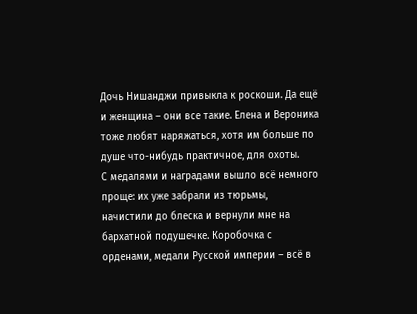Дочь Нишанджи привыкла к роскоши. Да ещё и женщина – они все такие. Елена и Вероника тоже любят наряжаться, хотя им больше по душе что-нибудь практичное, для охоты.
С медалями и наградами вышло всё немного проще: их уже забрали из тюрьмы, начистили до блеска и вернули мне на бархатной подушечке. Коробочка с орденами, медали Русской империи – всё в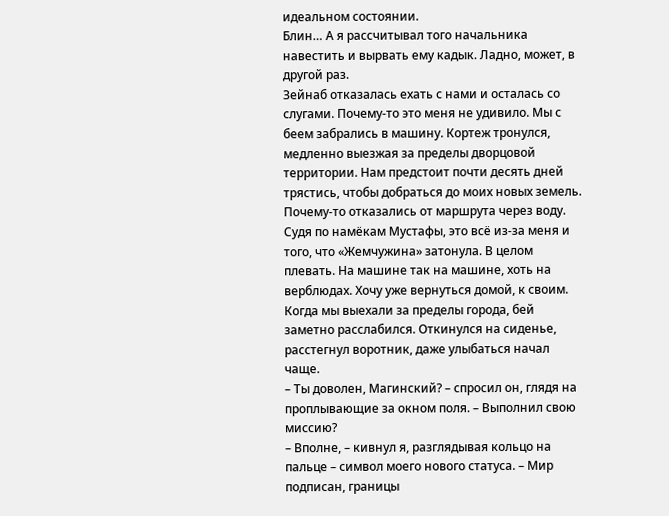идеальном состоянии.
Блин… А я рассчитывал того начальника навестить и вырвать ему кадык. Ладно, может, в другой раз.
Зейнаб отказалась ехать с нами и осталась со слугами. Почему-то это меня не удивило. Мы с беем забрались в машину. Кортеж тронулся, медленно выезжая за пределы дворцовой территории. Нам предстоит почти десять дней трястись, чтобы добраться до моих новых земель.
Почему-то отказались от маршрута через воду. Судя по намёкам Мустафы, это всё из-за меня и того, что «Жемчужина» затонула. В целом плевать. На машине так на машине, хоть на верблюдах. Хочу уже вернуться домой, к своим.
Когда мы выехали за пределы города, бей заметно расслабился. Откинулся на сиденье, расстегнул воротник, даже улыбаться начал чаще.
– Ты доволен, Магинский? – спросил он, глядя на проплывающие за окном поля. – Выполнил свою миссию?
– Вполне, – кивнул я, разглядывая кольцо на пальце – символ моего нового статуса. – Мир подписан, границы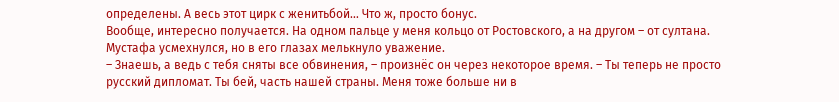определены. А весь этот цирк с женитьбой… Что ж, просто бонус.
Вообще, интересно получается. На одном пальце у меня кольцо от Ростовского, а на другом – от султана.
Мустафа усмехнулся, но в его глазах мелькнуло уважение.
– Знаешь, а ведь с тебя сняты все обвинения, – произнёс он через некоторое время. – Ты теперь не просто русский дипломат. Ты бей, часть нашей страны. Меня тоже больше ни в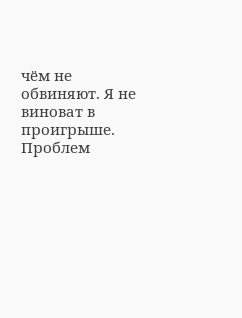чём не обвиняют. Я не виноват в проигрыше. Проблем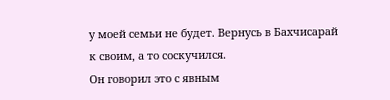у моей семьи не будет. Вернусь в Бахчисарай к своим, а то соскучился.
Он говорил это с явным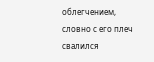облегчением, словно с его плеч свалился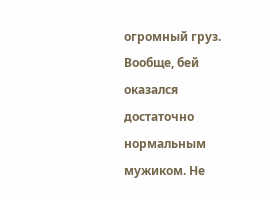огромный груз. Вообще, бей оказался достаточно нормальным мужиком. Не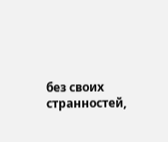без своих странностей,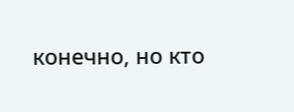конечно, но кто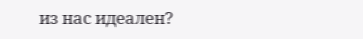из нас идеален?